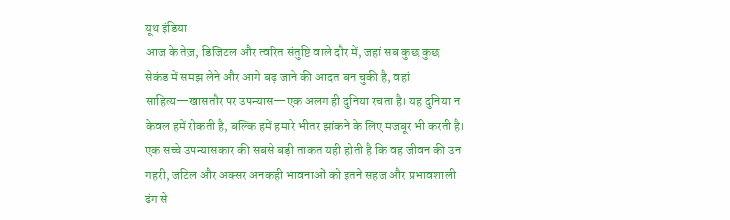यूथ इंडिया
आज के तेज़, डिजिटल और त्वरित संतुष्टि वाले दौर में, जहां सब कुछ कुछ सेकंड में समझ लेने और आगे बढ़ जाने की आदत बन चुकी है, वहां साहित्य—खासतौर पर उपन्यास—एक अलग ही दुनिया रचता है। यह दुनिया न केवल हमें रोकती है, बल्कि हमें हमारे भीतर झांकने के लिए मजबूर भी करती है। एक सच्चे उपन्यासकार की सबसे बड़ी ताकत यही होती है कि वह जीवन की उन गहरी, जटिल और अक्सर अनकही भावनाओं को इतने सहज और प्रभावशाली ढंग से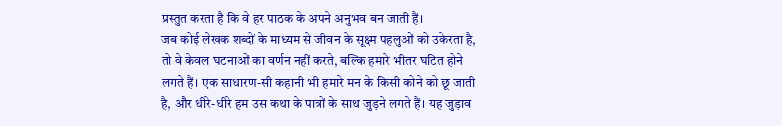प्रस्तुत करता है कि वे हर पाठक के अपने अनुभव बन जाती हैं।
जब कोई लेखक शब्दों के माध्यम से जीवन के सूक्ष्म पहलुओं को उकेरता है, तो वे केवल घटनाओं का वर्णन नहीं करते, बल्कि हमारे भीतर घटित होने लगते हैं। एक साधारण-सी कहानी भी हमारे मन के किसी कोने को छू जाती है, और धीरे-धीरे हम उस कथा के पात्रों के साथ जुड़ने लगते हैं। यह जुड़ाव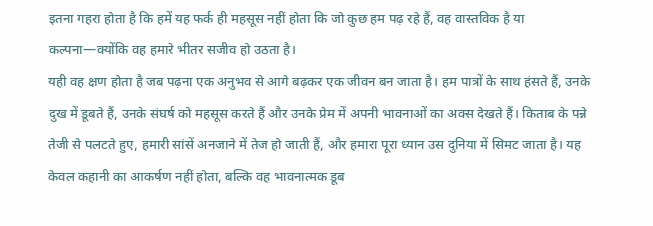इतना गहरा होता है कि हमें यह फर्क ही महसूस नहीं होता कि जो कुछ हम पढ़ रहे हैं, वह वास्तविक है या कल्पना—क्योंकि वह हमारे भीतर सजीव हो उठता है।
यही वह क्षण होता है जब पढ़ना एक अनुभव से आगे बढ़कर एक जीवन बन जाता है। हम पात्रों के साथ हंसते हैं, उनके दुख में डूबते हैं, उनके संघर्ष को महसूस करते हैं और उनके प्रेम में अपनी भावनाओं का अक्स देखते हैं। किताब के पन्ने तेजी से पलटते हुए, हमारी सांसें अनजाने में तेज हो जाती हैं, और हमारा पूरा ध्यान उस दुनिया में सिमट जाता है। यह केवल कहानी का आकर्षण नहीं होता, बल्कि वह भावनात्मक डूब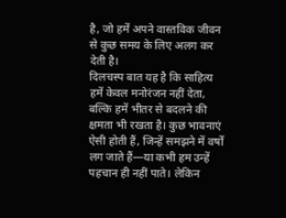है, जो हमें अपने वास्तविक जीवन से कुछ समय के लिए अलग कर देती है।
दिलचस्प बात यह है कि साहित्य हमें केवल मनोरंजन नहीं देता, बल्कि हमें भीतर से बदलने की क्षमता भी रखता है। कुछ भावनाएं ऐसी होती हैं, जिन्हें समझने में वर्षों लग जाते हैं—या कभी हम उन्हें पहचान ही नहीं पाते। लेकिन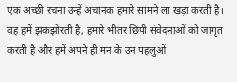एक अच्छी रचना उन्हें अचानक हमारे सामने ला खड़ा करती है। वह हमें झकझोरती है, हमारे भीतर छिपी संवेदनाओं को जागृत करती है और हमें अपने ही मन के उन पहलुओं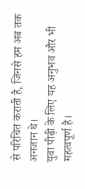से परिचित कराती है, जिनसे हम अब तक अनजान थे।
युवा पीढ़ी के लिए यह अनुभव और भी महत्वपूर्ण है।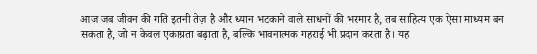आज जब जीवन की गति इतनी तेज़ है और ध्यान भटकाने वाले साधनों की भरमार है, तब साहित्य एक ऐसा माध्यम बन सकता है, जो न केवल एकाग्रता बढ़ाता है, बल्कि भावनात्मक गहराई भी प्रदान करता है। यह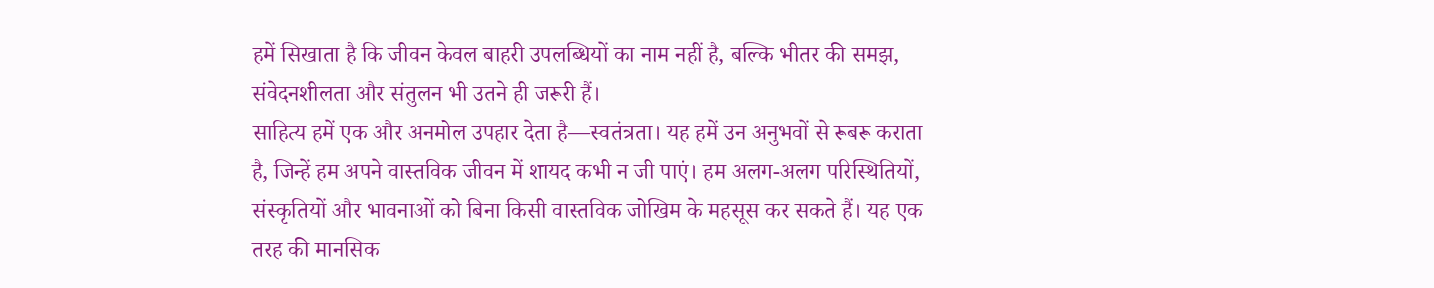हमें सिखाता है कि जीवन केवल बाहरी उपलब्धियों का नाम नहीं है, बल्कि भीतर की समझ, संवेदनशीलता और संतुलन भी उतने ही जरूरी हैं।
साहित्य हमें एक और अनमोल उपहार देता है—स्वतंत्रता। यह हमें उन अनुभवों से रूबरू कराता है, जिन्हें हम अपने वास्तविक जीवन में शायद कभी न जी पाएं। हम अलग-अलग परिस्थितियों, संस्कृतियों और भावनाओं को बिना किसी वास्तविक जोखिम के महसूस कर सकते हैं। यह एक तरह की मानसिक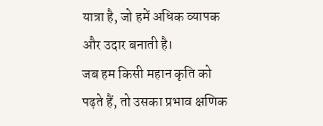यात्रा है, जो हमें अधिक व्यापक और उदार बनाती है।
जब हम किसी महान कृति को पढ़ते हैं, तो उसका प्रभाव क्षणिक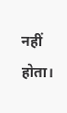नहीं होता।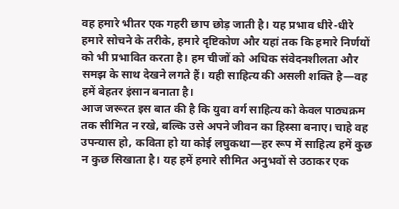वह हमारे भीतर एक गहरी छाप छोड़ जाती है। यह प्रभाव धीरे-धीरे हमारे सोचने के तरीके, हमारे दृष्टिकोण और यहां तक कि हमारे निर्णयों को भी प्रभावित करता है। हम चीजों को अधिक संवेदनशीलता और समझ के साथ देखने लगते हैं। यही साहित्य की असली शक्ति है—वह हमें बेहतर इंसान बनाता है।
आज जरूरत इस बात की है कि युवा वर्ग साहित्य को केवल पाठ्यक्रम तक सीमित न रखे, बल्कि उसे अपने जीवन का हिस्सा बनाए। चाहे वह उपन्यास हो, कविता हो या कोई लघुकथा—हर रूप में साहित्य हमें कुछ न कुछ सिखाता है। यह हमें हमारे सीमित अनुभवों से उठाकर एक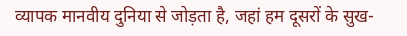व्यापक मानवीय दुनिया से जोड़ता है, जहां हम दूसरों के सुख-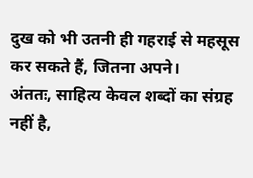दुख को भी उतनी ही गहराई से महसूस कर सकते हैं, जितना अपने।
अंततः, साहित्य केवल शब्दों का संग्रह नहीं है,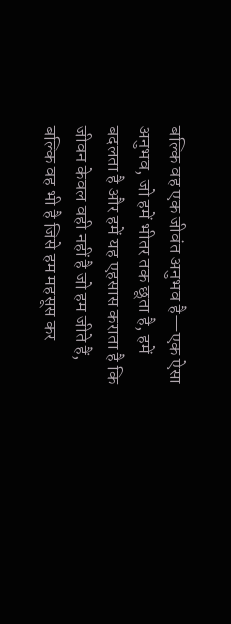बल्कि वह एक जीवंत अनुभव है—एक ऐसा अनुभव, जो हमें भीतर तक छूता है, हमें बदलता है और हमें यह एहसास कराता है कि जीवन केवल वही नहीं है जो हम जीते हैं, बल्कि वह भी है जिसे हम महसूस कर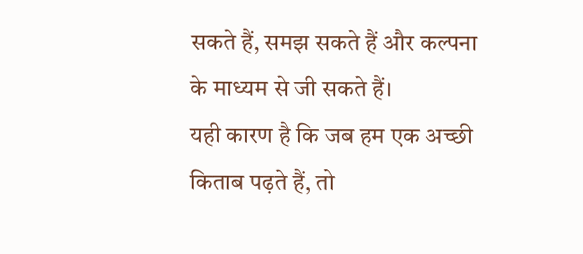सकते हैं, समझ सकते हैं और कल्पना के माध्यम से जी सकते हैं।
यही कारण है कि जब हम एक अच्छी किताब पढ़ते हैं, तो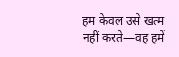हम केवल उसे खत्म नहीं करते—वह हमें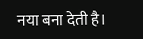नया बना देती है।